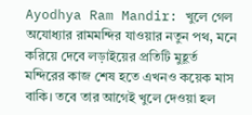Ayodhya Ram Mandir: খুলে গেল অযোধ্যার রামমন্দির যাওয়ার নতুন পথ, মনে করিয়ে দেবে লড়াইয়ের প্রতিটি মুহূর্ত
মন্দিরের কাজ শেষ হতে এখনও কয়েক মাস বাকি। তবে তার আগেই খুলে দেওয়া হল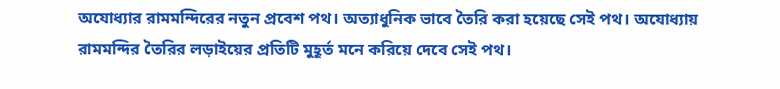অযোধ্যার রামমন্দিরের নতুন প্রবেশ পথ। অত্যাধুনিক ভাবে তৈরি করা হয়েছে সেই পথ। অযোধ্যায় রামমন্দির তৈরির লড়াইয়ের প্রতিটি মুহূর্ত মনে করিয়ে দেবে সেই পথ।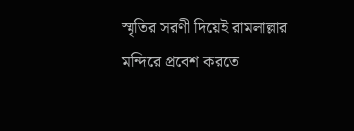স্মৃতির সরণী দিয়েই রামলাল্লার মন্দিরে প্রবেশ করতে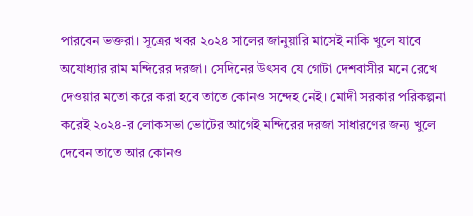পারবেন ভক্তরা। সূত্রের খবর ২০২৪ সালের জানুয়ারি মাসেই নাকি খুলে যাবে অযোধ্যার রাম মন্দিরের দরজা। সেদিনের উৎসব যে গোটা দেশবাসীর মনে রেখে দেওয়ার মতো করে করা হবে তাতে কোনও সন্দেহ নেই। মোদী সরকার পরিকল্পনা করেই ২০২৪-র লোকসভা ভোটের আগেই মন্দিরের দরজা সাধারণের জন্য খুলে দেবেন তাতে আর কোনও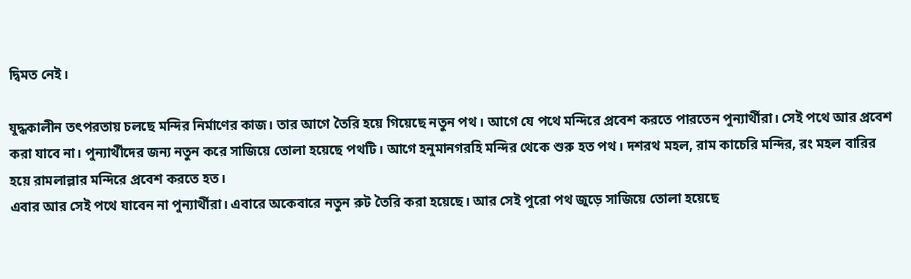দ্বিমত নেই।

যুদ্ধকালীন তৎপরতায় চলছে মন্দির নির্মাণের কাজ। তার আগে তৈরি হয়ে গিয়েছে নতুন পথ। আগে যে পথে মন্দিরে প্রবেশ করতে পারতেন পুন্যার্থীরা। সেই পথে আর প্রবেশ করা যাবে না। পুন্যার্থীদের জন্য নতুন করে সাজিয়ে তোলা হয়েছে পথটি। আগে হনুমানগরহি মন্দির থেকে শুরু হত পথ। দশরথ মহল, রাম কাচেরি মন্দির, রং মহল বারির হয়ে রামলাল্লার মন্দিরে প্রবেশ করতে হত।
এবার আর সেই পথে যাবেন না পুন্যার্থীরা। এবারে অকেবারে নতুন রুট তৈরি করা হয়েছে। আর সেই পুরো পথ জুড়ে সাজিয়ে তোলা হয়েছে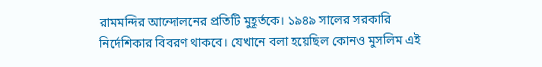রামমন্দির আন্দোলনের প্রতিটি মুহূর্তকে। ১৯৪৯ সালের সরকারি নির্দেশিকার বিবরণ থাকবে। যেখানে বলা হয়েছিল কোনও মুসলিম এই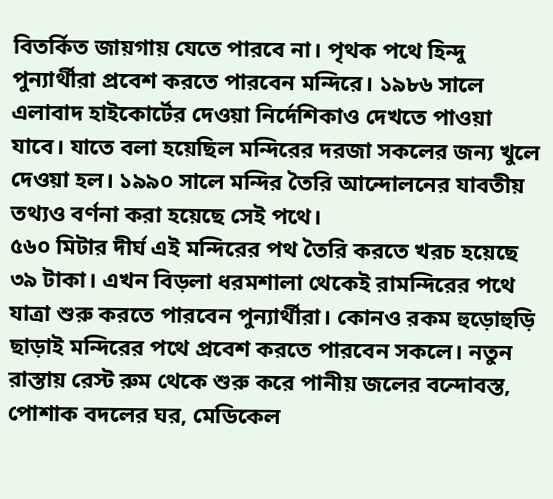বিতর্কিত জায়গায় যেতে পারবে না। পৃথক পথে হিন্দু পুন্যার্থীরা প্রবেশ করতে পারবেন মন্দিরে। ১৯৮৬ সালে এলাবাদ হাইকোর্টের দেওয়া নির্দেশিকাও দেখতে পাওয়া যাবে। যাতে বলা হয়েছিল মন্দিরের দরজা সকলের জন্য খুলে দেওয়া হল। ১৯৯০ সালে মন্দির তৈরি আন্দোলনের যাবতীয় তথ্যও বর্ণনা করা হয়েছে সেই পথে।
৫৬০ মিটার দীর্ঘ এই মন্দিরের পথ তৈরি করতে খরচ হয়েছে ৩৯ টাকা। এখন বিড়লা ধরমশালা থেকেই রামন্দিরের পথে যাত্রা শুরু করতে পারবেন পুন্যার্থীরা। কোনও রকম হুড়োহুড়ি ছাড়াই মন্দিরের পথে প্রবেশ করতে পারবেন সকলে। নতুন রাস্তায় রেস্ট রুম থেকে শুরু করে পানীয় জলের বন্দোবস্ত, পোশাক বদলের ঘর, মেডিকেল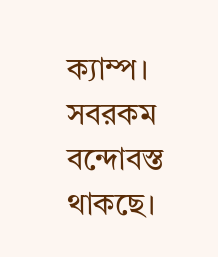ক্যাম্প। সবরকম বন্দোবস্ত থাকছে।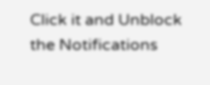Click it and Unblock the Notifications